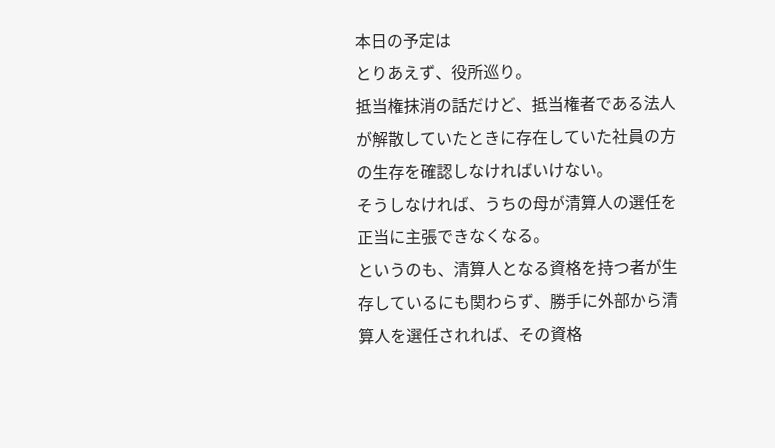本日の予定は
とりあえず、役所巡り。
抵当権抹消の話だけど、抵当権者である法人が解散していたときに存在していた社員の方の生存を確認しなければいけない。
そうしなければ、うちの母が清算人の選任を正当に主張できなくなる。
というのも、清算人となる資格を持つ者が生存しているにも関わらず、勝手に外部から清算人を選任されれば、その資格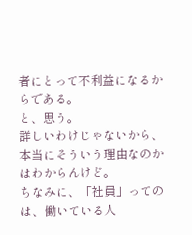者にとって不利益になるからである。
と、思う。
詳しいわけじゃないから、本当にそういう理由なのかはわからんけど。
ちなみに、「社員」ってのは、働いている人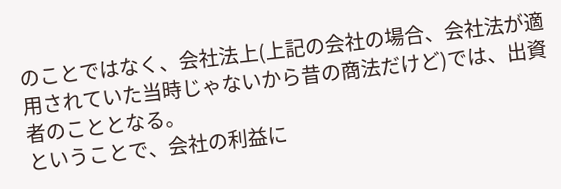のことではなく、会社法上(上記の会社の場合、会社法が適用されていた当時じゃないから昔の商法だけど)では、出資者のこととなる。
ということで、会社の利益に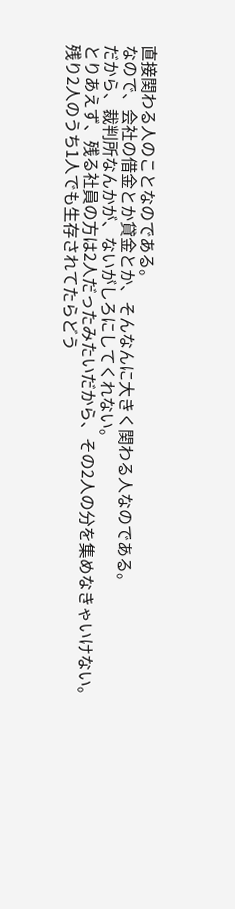直接関わる人のことなのである。
なので、会社の借金とか貸金とか、そんなんに大きく関わる人なのである。
だから、裁判所なんかが、ないがしろにしてくれない。
とりあえず、残る社員の方は2人だったみたいだから、その2人の分を集めなきゃいけない。
残り2人のうち1人でも生存されてたらどう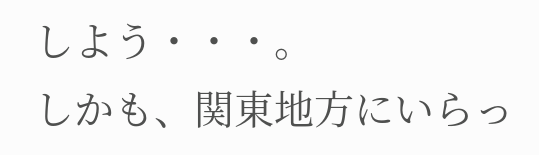しよう・・・。
しかも、関東地方にいらっ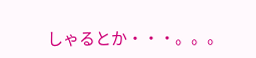しゃるとか・・・。。。